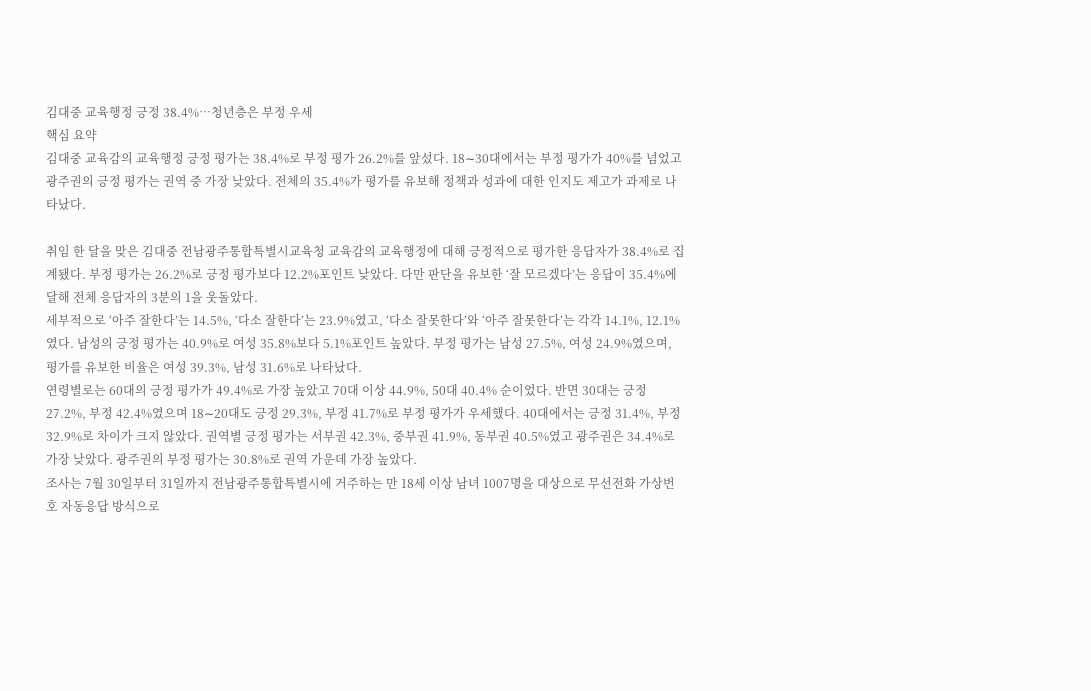김대중 교육행정 긍정 38.4%…청년층은 부정 우세
핵심 요약
김대중 교육감의 교육행정 긍정 평가는 38.4%로 부정 평가 26.2%를 앞섰다. 18∼30대에서는 부정 평가가 40%를 넘었고 광주권의 긍정 평가는 권역 중 가장 낮았다. 전체의 35.4%가 평가를 유보해 정책과 성과에 대한 인지도 제고가 과제로 나타났다.

취임 한 달을 맞은 김대중 전남광주통합특별시교육청 교육감의 교육행정에 대해 긍정적으로 평가한 응답자가 38.4%로 집계됐다. 부정 평가는 26.2%로 긍정 평가보다 12.2%포인트 낮았다. 다만 판단을 유보한 ‘잘 모르겠다’는 응답이 35.4%에 달해 전체 응답자의 3분의 1을 웃돌았다.
세부적으로 ‘아주 잘한다’는 14.5%, ‘다소 잘한다’는 23.9%였고, ‘다소 잘못한다’와 ‘아주 잘못한다’는 각각 14.1%, 12.1%였다. 남성의 긍정 평가는 40.9%로 여성 35.8%보다 5.1%포인트 높았다. 부정 평가는 남성 27.5%, 여성 24.9%였으며, 평가를 유보한 비율은 여성 39.3%, 남성 31.6%로 나타났다.
연령별로는 60대의 긍정 평가가 49.4%로 가장 높았고 70대 이상 44.9%, 50대 40.4% 순이었다. 반면 30대는 긍정 27.2%, 부정 42.4%였으며 18∼20대도 긍정 29.3%, 부정 41.7%로 부정 평가가 우세했다. 40대에서는 긍정 31.4%, 부정 32.9%로 차이가 크지 않았다. 권역별 긍정 평가는 서부권 42.3%, 중부권 41.9%, 동부권 40.5%였고 광주권은 34.4%로 가장 낮았다. 광주권의 부정 평가는 30.8%로 권역 가운데 가장 높았다.
조사는 7월 30일부터 31일까지 전남광주통합특별시에 거주하는 만 18세 이상 남녀 1007명을 대상으로 무선전화 가상번호 자동응답 방식으로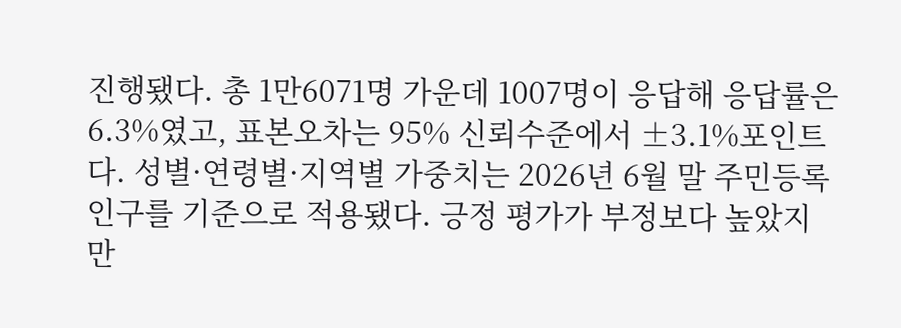진행됐다. 총 1만6071명 가운데 1007명이 응답해 응답률은 6.3%였고, 표본오차는 95% 신뢰수준에서 ±3.1%포인트다. 성별·연령별·지역별 가중치는 2026년 6월 말 주민등록 인구를 기준으로 적용됐다. 긍정 평가가 부정보다 높았지만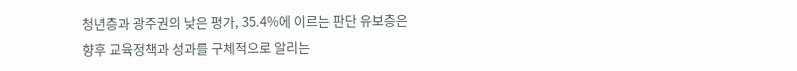청년층과 광주권의 낮은 평가, 35.4%에 이르는 판단 유보층은 향후 교육정책과 성과를 구체적으로 알리는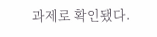과제로 확인됐다.